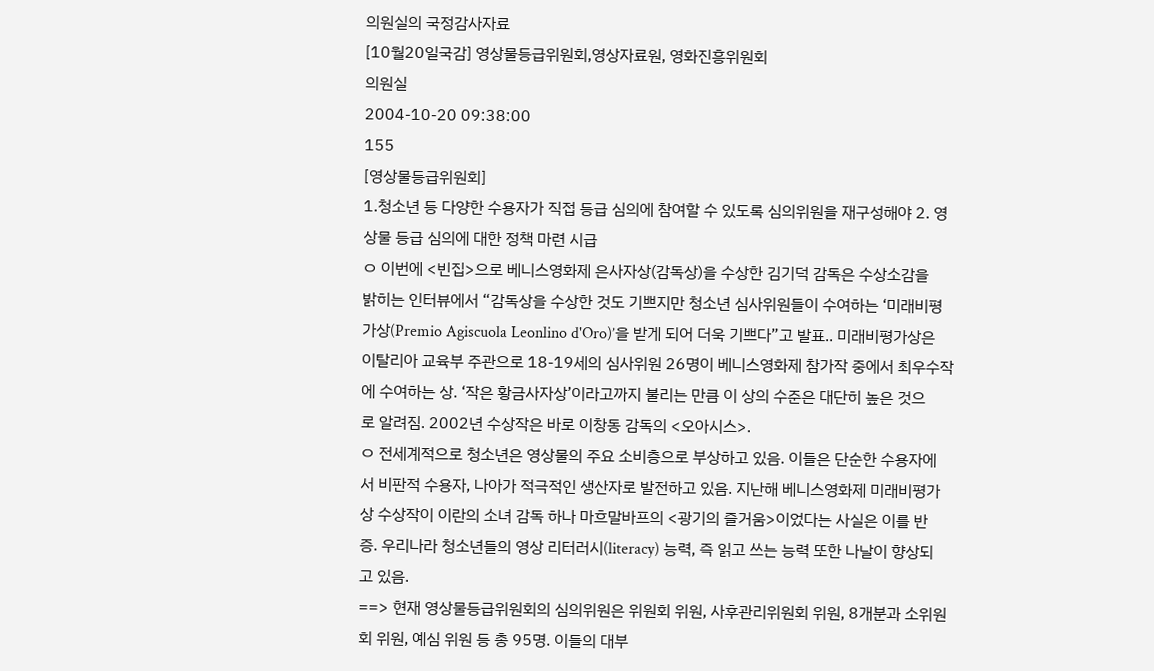의원실의 국정감사자료
[10월20일국감] 영상물등급위원회,영상자료원, 영화진흥위원회
의원실
2004-10-20 09:38:00
155
[영상물등급위원회]
1.청소년 등 다양한 수용자가 직접 등급 심의에 참여할 수 있도록 심의위원을 재구성해야 2. 영
상물 등급 심의에 대한 정책 마련 시급
ㅇ 이번에 <빈집>으로 베니스영화제 은사자상(감독상)을 수상한 김기덕 감독은 수상소감을
밝히는 인터뷰에서 “감독상을 수상한 것도 기쁘지만 청소년 심사위원들이 수여하는 ‘미래비평
가상(Premio Agiscuola Leonlino d'Oro)’을 받게 되어 더욱 기쁘다”고 발표.. 미래비평가상은
이탈리아 교육부 주관으로 18-19세의 심사위원 26명이 베니스영화제 참가작 중에서 최우수작
에 수여하는 상. ‘작은 황금사자상’이라고까지 불리는 만큼 이 상의 수준은 대단히 높은 것으
로 알려짐. 2002년 수상작은 바로 이창동 감독의 <오아시스>.
ㅇ 전세계적으로 청소년은 영상물의 주요 소비층으로 부상하고 있음. 이들은 단순한 수용자에
서 비판적 수용자, 나아가 적극적인 생산자로 발전하고 있음. 지난해 베니스영화제 미래비평가
상 수상작이 이란의 소녀 감독 하나 마흐말바프의 <광기의 즐거움>이었다는 사실은 이를 반
증. 우리나라 청소년들의 영상 리터러시(literacy) 능력, 즉 읽고 쓰는 능력 또한 나날이 향상되
고 있음.
==> 현재 영상물등급위원회의 심의위원은 위원회 위원, 사후관리위원회 위원, 8개분과 소위원
회 위원, 예심 위원 등 총 95명. 이들의 대부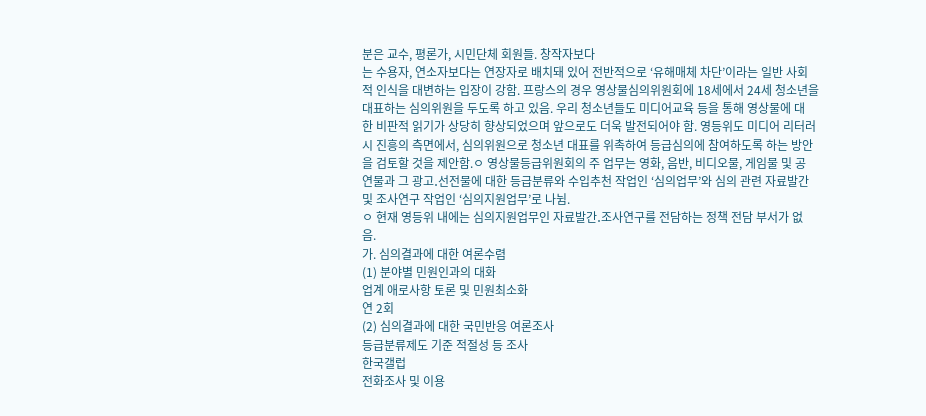분은 교수, 평론가, 시민단체 회원들. 창작자보다
는 수용자, 연소자보다는 연장자로 배치돼 있어 전반적으로 ‘유해매체 차단’이라는 일반 사회
적 인식을 대변하는 입장이 강함. 프랑스의 경우 영상물심의위원회에 18세에서 24세 청소년을
대표하는 심의위원을 두도록 하고 있음. 우리 청소년들도 미디어교육 등을 통해 영상물에 대
한 비판적 읽기가 상당히 향상되었으며 앞으로도 더욱 발전되어야 함. 영등위도 미디어 리터러
시 진흥의 측면에서, 심의위원으로 청소년 대표를 위촉하여 등급심의에 참여하도록 하는 방안
을 검토할 것을 제안함.ㅇ 영상물등급위원회의 주 업무는 영화, 음반, 비디오물, 게임물 및 공
연물과 그 광고․선전물에 대한 등급분류와 수입추천 작업인 ‘심의업무’와 심의 관련 자료발간
및 조사연구 작업인 ‘심의지원업무’로 나뉨.
ㅇ 현재 영등위 내에는 심의지원업무인 자료발간․조사연구를 전담하는 정책 전담 부서가 없
음.
가. 심의결과에 대한 여론수렴
(1) 분야별 민원인과의 대화
업계 애로사항 토론 및 민원최소화
연 2회
(2) 심의결과에 대한 국민반응 여론조사
등급분류제도 기준 적절성 등 조사
한국갤럽
전화조사 및 이용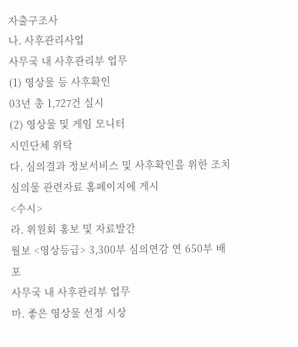자출구조사
나. 사후관리사업
사무국 내 사후관리부 업무
(1) 영상물 등 사후확인
03년 총 1,727건 실시
(2) 영상물 및 게임 모니터
시민단체 위탁
다. 심의결과 정보서비스 및 사후확인을 위한 조치
심의물 관련자료 홈페이지에 게시
<수시>
라. 위원회 홍보 및 자료발간
월보 <영상등급> 3,300부 심의연감 연 650부 배포
사무국 내 사후관리부 업무
마. 좋은 영상물 선정 시상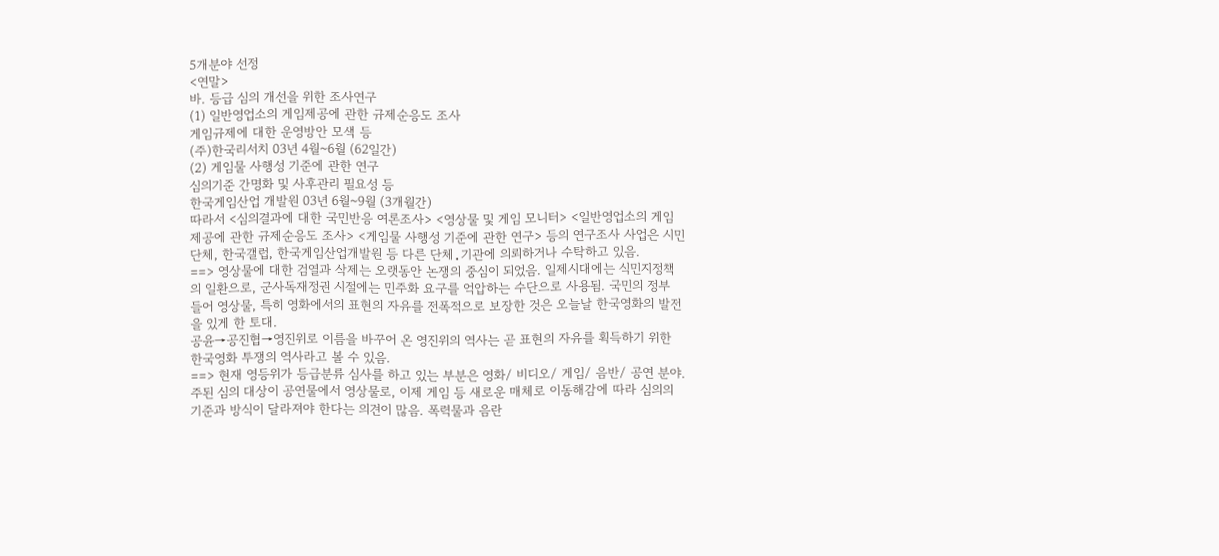5개분야 선정
<연말>
바. 등급 심의 개선을 위한 조사연구
(1) 일반영업소의 게임제공에 관한 규제순응도 조사
게임규제에 대한 운영방안 모색 등
(주)한국리서치 03년 4월~6월 (62일간)
(2) 게임물 사행성 기준에 관한 연구
심의기준 간명화 및 사후관리 필요성 등
한국게임산업 개발원 03년 6월~9월 (3개월간)
따라서 <심의결과에 대한 국민반응 여론조사> <영상물 및 게임 모니터> <일반영업소의 게임
제공에 관한 규제순응도 조사> <게임물 사행성 기준에 관한 연구> 등의 연구조사 사업은 시민
단체, 한국갤럽, 한국게임산업개발원 등 다른 단체․기관에 의뢰하거나 수탁하고 있음.
==> 영상물에 대한 검열과 삭제는 오랫동안 논쟁의 중심이 되었음. 일제시대에는 식민지정책
의 일환으로, 군사독재정권 시절에는 민주화 요구를 억압하는 수단으로 사용됨. 국민의 정부
들어 영상물, 특히 영화에서의 표현의 자유를 전폭적으로 보장한 것은 오늘날 한국영화의 발전
을 있게 한 토대.
공윤→공진협→영진위로 이름을 바꾸어 온 영진위의 역사는 곧 표현의 자유를 획득하기 위한
한국영화 투쟁의 역사라고 볼 수 있음.
==> 현재 영등위가 등급분류 심사를 하고 있는 부분은 영화/ 비디오/ 게임/ 음반/ 공연 분야.
주된 심의 대상이 공연물에서 영상물로, 이제 게임 등 새로운 매체로 이동해감에 따라 심의의
기준과 방식이 달라져야 한다는 의견이 많음. 폭력물과 음란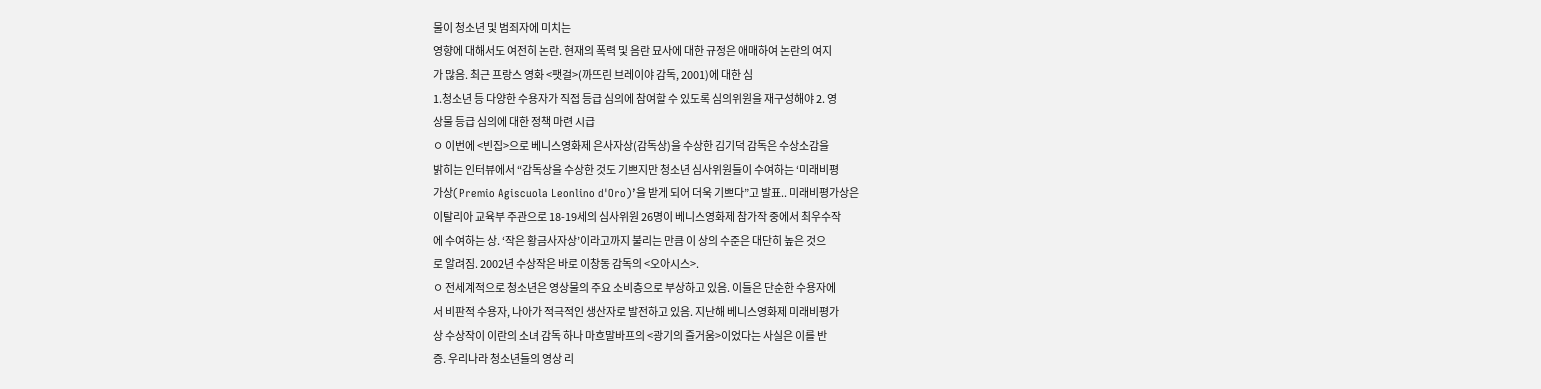물이 청소년 및 범죄자에 미치는
영향에 대해서도 여전히 논란. 현재의 폭력 및 음란 묘사에 대한 규정은 애매하여 논란의 여지
가 많음. 최근 프랑스 영화 <팻걸>(까뜨린 브레이야 감독, 2001)에 대한 심
1.청소년 등 다양한 수용자가 직접 등급 심의에 참여할 수 있도록 심의위원을 재구성해야 2. 영
상물 등급 심의에 대한 정책 마련 시급
ㅇ 이번에 <빈집>으로 베니스영화제 은사자상(감독상)을 수상한 김기덕 감독은 수상소감을
밝히는 인터뷰에서 “감독상을 수상한 것도 기쁘지만 청소년 심사위원들이 수여하는 ‘미래비평
가상(Premio Agiscuola Leonlino d'Oro)’을 받게 되어 더욱 기쁘다”고 발표.. 미래비평가상은
이탈리아 교육부 주관으로 18-19세의 심사위원 26명이 베니스영화제 참가작 중에서 최우수작
에 수여하는 상. ‘작은 황금사자상’이라고까지 불리는 만큼 이 상의 수준은 대단히 높은 것으
로 알려짐. 2002년 수상작은 바로 이창동 감독의 <오아시스>.
ㅇ 전세계적으로 청소년은 영상물의 주요 소비층으로 부상하고 있음. 이들은 단순한 수용자에
서 비판적 수용자, 나아가 적극적인 생산자로 발전하고 있음. 지난해 베니스영화제 미래비평가
상 수상작이 이란의 소녀 감독 하나 마흐말바프의 <광기의 즐거움>이었다는 사실은 이를 반
증. 우리나라 청소년들의 영상 리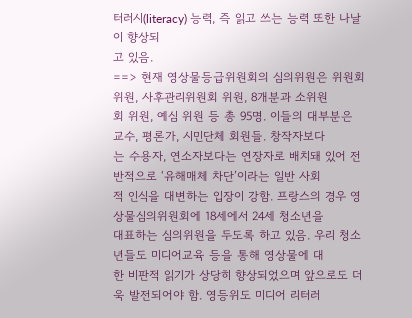터러시(literacy) 능력, 즉 읽고 쓰는 능력 또한 나날이 향상되
고 있음.
==> 현재 영상물등급위원회의 심의위원은 위원회 위원, 사후관리위원회 위원, 8개분과 소위원
회 위원, 예심 위원 등 총 95명. 이들의 대부분은 교수, 평론가, 시민단체 회원들. 창작자보다
는 수용자, 연소자보다는 연장자로 배치돼 있어 전반적으로 ‘유해매체 차단’이라는 일반 사회
적 인식을 대변하는 입장이 강함. 프랑스의 경우 영상물심의위원회에 18세에서 24세 청소년을
대표하는 심의위원을 두도록 하고 있음. 우리 청소년들도 미디어교육 등을 통해 영상물에 대
한 비판적 읽기가 상당히 향상되었으며 앞으로도 더욱 발전되어야 함. 영등위도 미디어 리터러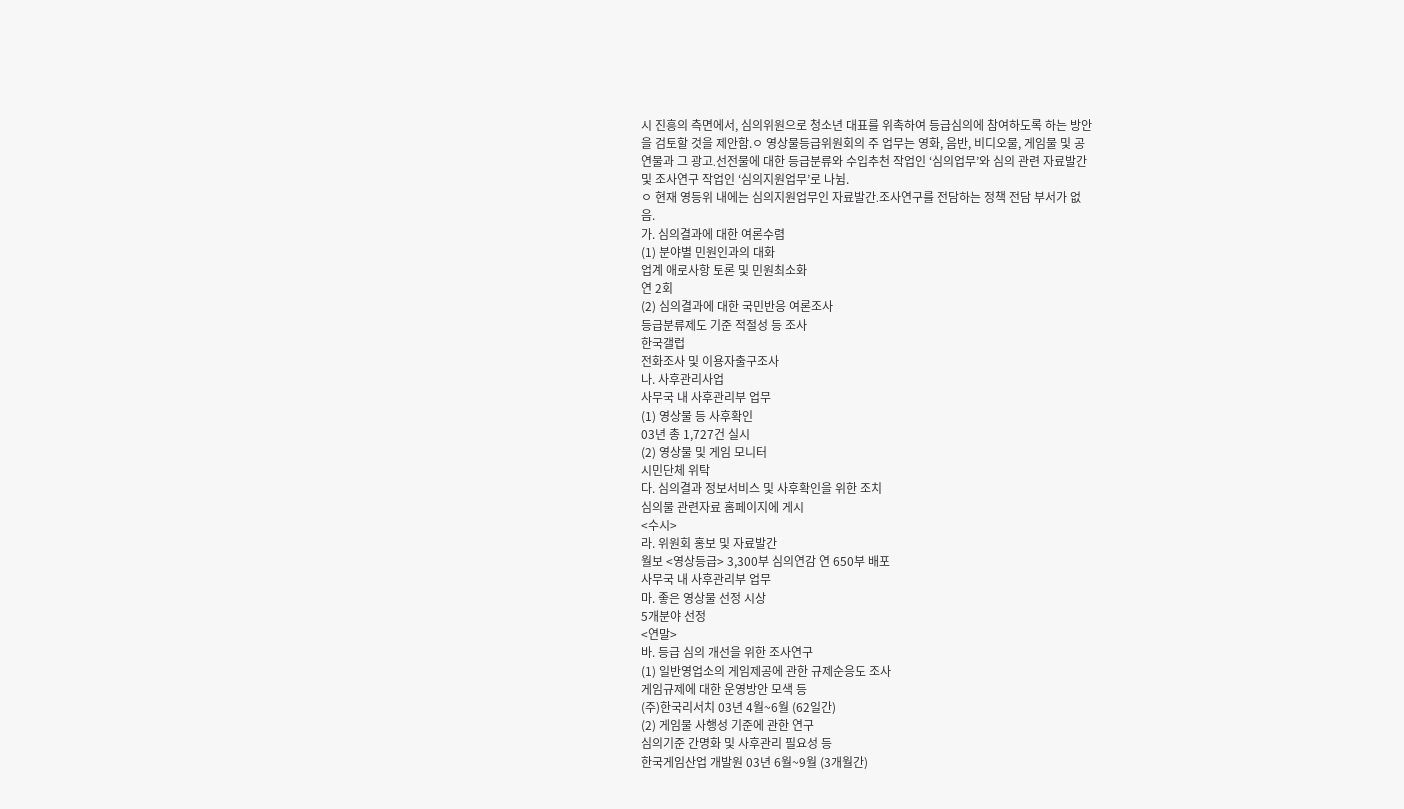시 진흥의 측면에서, 심의위원으로 청소년 대표를 위촉하여 등급심의에 참여하도록 하는 방안
을 검토할 것을 제안함.ㅇ 영상물등급위원회의 주 업무는 영화, 음반, 비디오물, 게임물 및 공
연물과 그 광고․선전물에 대한 등급분류와 수입추천 작업인 ‘심의업무’와 심의 관련 자료발간
및 조사연구 작업인 ‘심의지원업무’로 나뉨.
ㅇ 현재 영등위 내에는 심의지원업무인 자료발간․조사연구를 전담하는 정책 전담 부서가 없
음.
가. 심의결과에 대한 여론수렴
(1) 분야별 민원인과의 대화
업계 애로사항 토론 및 민원최소화
연 2회
(2) 심의결과에 대한 국민반응 여론조사
등급분류제도 기준 적절성 등 조사
한국갤럽
전화조사 및 이용자출구조사
나. 사후관리사업
사무국 내 사후관리부 업무
(1) 영상물 등 사후확인
03년 총 1,727건 실시
(2) 영상물 및 게임 모니터
시민단체 위탁
다. 심의결과 정보서비스 및 사후확인을 위한 조치
심의물 관련자료 홈페이지에 게시
<수시>
라. 위원회 홍보 및 자료발간
월보 <영상등급> 3,300부 심의연감 연 650부 배포
사무국 내 사후관리부 업무
마. 좋은 영상물 선정 시상
5개분야 선정
<연말>
바. 등급 심의 개선을 위한 조사연구
(1) 일반영업소의 게임제공에 관한 규제순응도 조사
게임규제에 대한 운영방안 모색 등
(주)한국리서치 03년 4월~6월 (62일간)
(2) 게임물 사행성 기준에 관한 연구
심의기준 간명화 및 사후관리 필요성 등
한국게임산업 개발원 03년 6월~9월 (3개월간)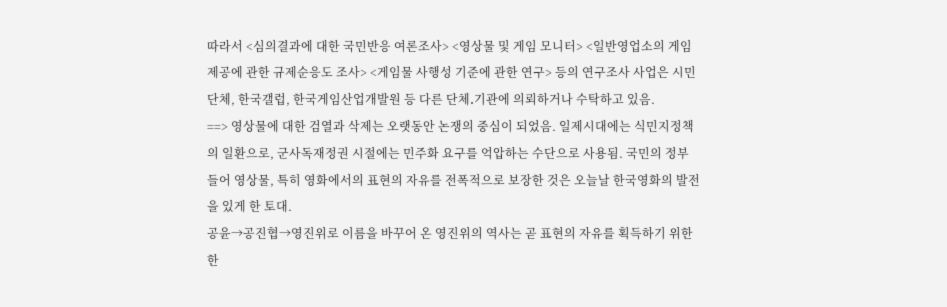따라서 <심의결과에 대한 국민반응 여론조사> <영상물 및 게임 모니터> <일반영업소의 게임
제공에 관한 규제순응도 조사> <게임물 사행성 기준에 관한 연구> 등의 연구조사 사업은 시민
단체, 한국갤럽, 한국게임산업개발원 등 다른 단체․기관에 의뢰하거나 수탁하고 있음.
==> 영상물에 대한 검열과 삭제는 오랫동안 논쟁의 중심이 되었음. 일제시대에는 식민지정책
의 일환으로, 군사독재정권 시절에는 민주화 요구를 억압하는 수단으로 사용됨. 국민의 정부
들어 영상물, 특히 영화에서의 표현의 자유를 전폭적으로 보장한 것은 오늘날 한국영화의 발전
을 있게 한 토대.
공윤→공진협→영진위로 이름을 바꾸어 온 영진위의 역사는 곧 표현의 자유를 획득하기 위한
한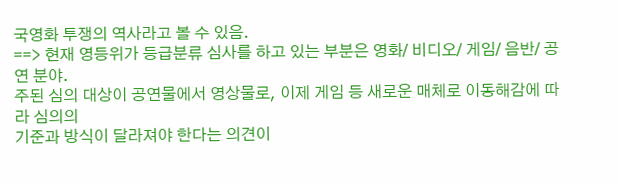국영화 투쟁의 역사라고 볼 수 있음.
==> 현재 영등위가 등급분류 심사를 하고 있는 부분은 영화/ 비디오/ 게임/ 음반/ 공연 분야.
주된 심의 대상이 공연물에서 영상물로, 이제 게임 등 새로운 매체로 이동해감에 따라 심의의
기준과 방식이 달라져야 한다는 의견이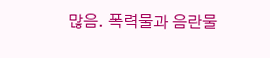많음. 폭력물과 음란물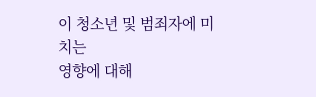이 청소년 및 범죄자에 미치는
영향에 대해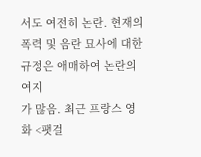서도 여전히 논란. 현재의 폭력 및 음란 묘사에 대한 규정은 애매하여 논란의 여지
가 많음. 최근 프랑스 영화 <팻걸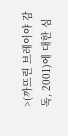>(까뜨린 브레이야 감독, 2001)에 대한 심